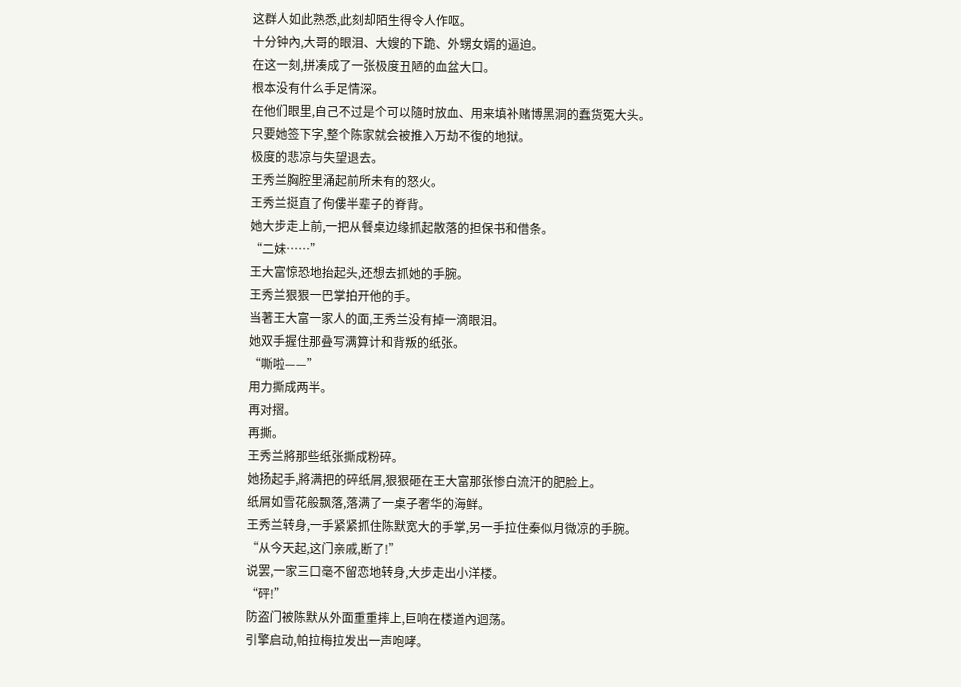这群人如此熟悉,此刻却陌生得令人作呕。
十分钟內,大哥的眼泪、大嫂的下跪、外甥女婿的逼迫。
在这一刻,拼凑成了一张极度丑陋的血盆大口。
根本没有什么手足情深。
在他们眼里,自己不过是个可以隨时放血、用来填补赌博黑洞的蠢货冤大头。
只要她签下字,整个陈家就会被推入万劫不復的地狱。
极度的悲凉与失望退去。
王秀兰胸腔里涌起前所未有的怒火。
王秀兰挺直了佝僂半辈子的脊背。
她大步走上前,一把从餐桌边缘抓起散落的担保书和借条。
“二妹……”
王大富惊恐地抬起头,还想去抓她的手腕。
王秀兰狠狠一巴掌拍开他的手。
当著王大富一家人的面,王秀兰没有掉一滴眼泪。
她双手握住那叠写满算计和背叛的纸张。
“嘶啦——”
用力撕成两半。
再对摺。
再撕。
王秀兰將那些纸张撕成粉碎。
她扬起手,將满把的碎纸屑,狠狠砸在王大富那张惨白流汗的肥脸上。
纸屑如雪花般飘落,落满了一桌子奢华的海鲜。
王秀兰转身,一手紧紧抓住陈默宽大的手掌,另一手拉住秦似月微凉的手腕。
“从今天起,这门亲戚,断了!”
说罢,一家三口毫不留恋地转身,大步走出小洋楼。
“砰!”
防盗门被陈默从外面重重摔上,巨响在楼道內迴荡。
引擎启动,帕拉梅拉发出一声咆哮。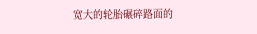宽大的轮胎碾碎路面的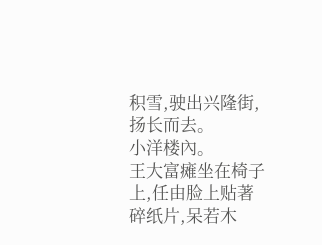积雪,驶出兴隆街,扬长而去。
小洋楼內。
王大富瘫坐在椅子上,任由脸上贴著碎纸片,呆若木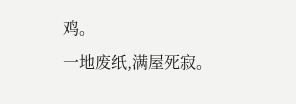鸡。
一地废纸,满屋死寂。